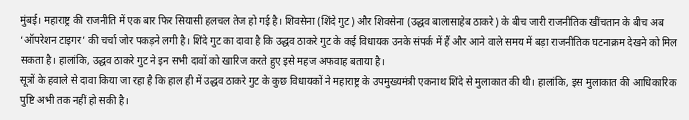मुंबई। महाराष्ट्र की राजनीति में एक बार फिर सियासी हलचल तेज हो गई है। शिवसेना (शिंदे गुट) और शिवसेना (उद्धव बालासाहेब ठाकरे) के बीच जारी राजनीतिक खींचतान के बीच अब ‘ऑपरेशन टाइगर’ की चर्चा जोर पकड़ने लगी है। शिंदे गुट का दावा है कि उद्धव ठाकरे गुट के कई विधायक उनके संपर्क में हैं और आने वाले समय में बड़ा राजनीतिक घटनाक्रम देखने को मिल सकता है। हालांकि, उद्धव ठाकरे गुट ने इन सभी दावों को खारिज करते हुए इसे महज अफवाह बताया है।
सूत्रों के हवाले से दावा किया जा रहा है कि हाल ही में उद्धव ठाकरे गुट के कुछ विधायकों ने महाराष्ट्र के उपमुख्यमंत्री एकनाथ शिंदे से मुलाकात की थी। हालांकि, इस मुलाकात की आधिकारिक पुष्टि अभी तक नहीं हो सकी है।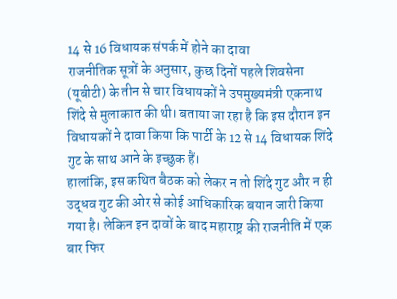14 से 16 विधायक संपर्क में होने का दावा
राजनीतिक सूत्रों के अनुसार, कुछ दिनों पहले शिवसेना (यूबीटी) के तीन से चार विधायकों ने उपमुख्यमंत्री एकनाथ शिंदे से मुलाकात की थी। बताया जा रहा है कि इस दौरान इन विधायकों ने दावा किया कि पार्टी के 12 से 14 विधायक शिंदे गुट के साथ आने के इच्छुक हैं।
हालांकि, इस कथित बैठक को लेकर न तो शिंदे गुट और न ही उद्धव गुट की ओर से कोई आधिकारिक बयान जारी किया गया है। लेकिन इन दावों के बाद महाराष्ट्र की राजनीति में एक बार फिर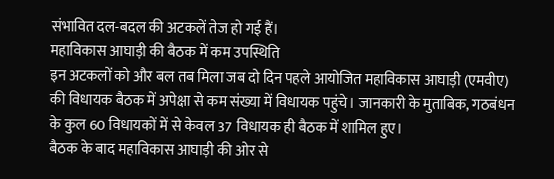संभावित दल-बदल की अटकलें तेज हो गई हैं।
महाविकास आघाड़ी की बैठक में कम उपस्थिति
इन अटकलों को और बल तब मिला जब दो दिन पहले आयोजित महाविकास आघाड़ी (एमवीए) की विधायक बैठक में अपेक्षा से कम संख्या में विधायक पहुंचे। जानकारी के मुताबिक, गठबंधन के कुल 60 विधायकों में से केवल 37 विधायक ही बैठक में शामिल हुए।
बैठक के बाद महाविकास आघाड़ी की ओर से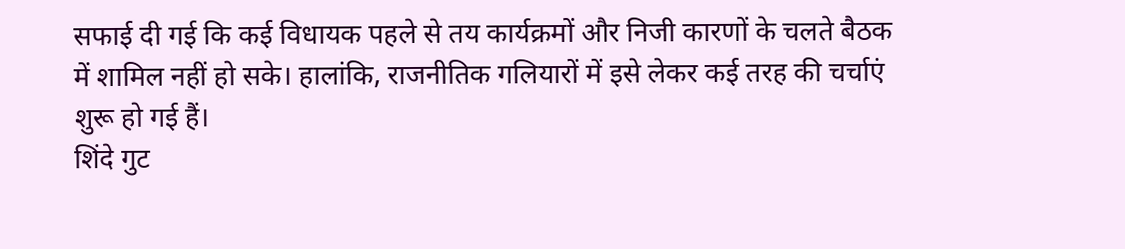सफाई दी गई कि कई विधायक पहले से तय कार्यक्रमों और निजी कारणों के चलते बैठक में शामिल नहीं हो सके। हालांकि, राजनीतिक गलियारों में इसे लेकर कई तरह की चर्चाएं शुरू हो गई हैं।
शिंदे गुट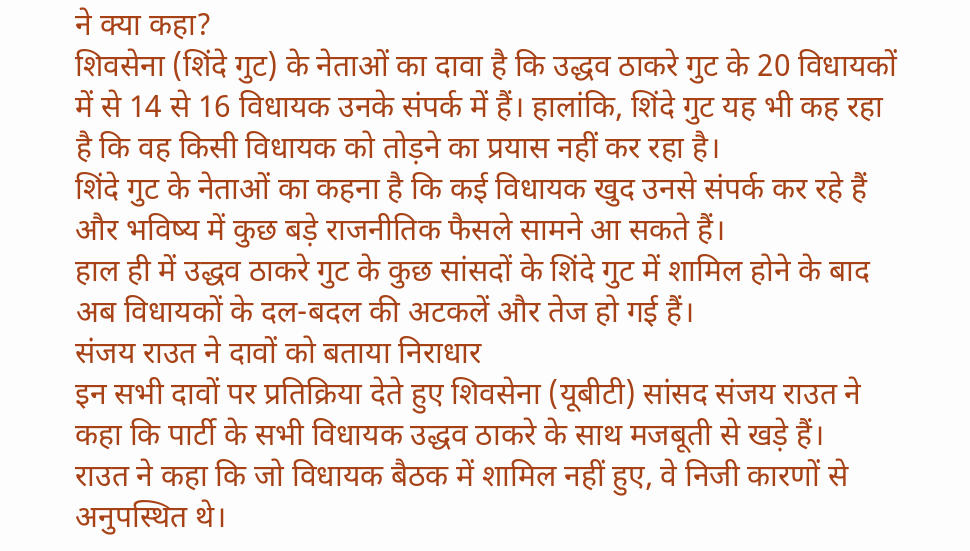ने क्या कहा?
शिवसेना (शिंदे गुट) के नेताओं का दावा है कि उद्धव ठाकरे गुट के 20 विधायकों में से 14 से 16 विधायक उनके संपर्क में हैं। हालांकि, शिंदे गुट यह भी कह रहा है कि वह किसी विधायक को तोड़ने का प्रयास नहीं कर रहा है।
शिंदे गुट के नेताओं का कहना है कि कई विधायक खुद उनसे संपर्क कर रहे हैं और भविष्य में कुछ बड़े राजनीतिक फैसले सामने आ सकते हैं।
हाल ही में उद्धव ठाकरे गुट के कुछ सांसदों के शिंदे गुट में शामिल होने के बाद अब विधायकों के दल-बदल की अटकलें और तेज हो गई हैं।
संजय राउत ने दावों को बताया निराधार
इन सभी दावों पर प्रतिक्रिया देते हुए शिवसेना (यूबीटी) सांसद संजय राउत ने कहा कि पार्टी के सभी विधायक उद्धव ठाकरे के साथ मजबूती से खड़े हैं।
राउत ने कहा कि जो विधायक बैठक में शामिल नहीं हुए, वे निजी कारणों से अनुपस्थित थे।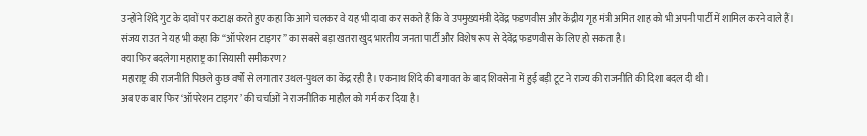उन्होंने शिंदे गुट के दावों पर कटाक्ष करते हुए कहा कि आगे चलकर वे यह भी दावा कर सकते हैं कि वे उपमुख्यमंत्री देवेंद्र फडणवीस और केंद्रीय गृह मंत्री अमित शाह को भी अपनी पार्टी में शामिल करने वाले हैं।
संजय राउत ने यह भी कहा कि “ऑपरेशन टाइगर” का सबसे बड़ा खतरा खुद भारतीय जनता पार्टी और विशेष रूप से देवेंद्र फडणवीस के लिए हो सकता है।
क्या फिर बदलेगा महाराष्ट्र का सियासी समीकरण?
महाराष्ट्र की राजनीति पिछले कुछ वर्षों से लगातार उथल-पुथल का केंद्र रही है। एकनाथ शिंदे की बगावत के बाद शिवसेना में हुई बड़ी टूट ने राज्य की राजनीति की दिशा बदल दी थी।
अब एक बार फिर ‘ऑपरेशन टाइगर’ की चर्चाओं ने राजनीतिक माहौल को गर्म कर दिया है।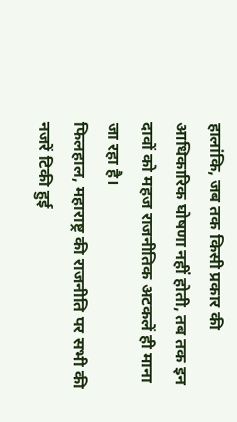हालांकि, जब तक किसी प्रकार की आधिकारिक घोषणा नहीं होती, तब तक इन दावों को महज राजनीतिक अटकलें ही माना जा रहा है।
फिलहाल, महाराष्ट्र की राजनीति पर सभी की नजरें टिकी हुई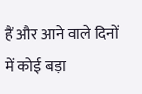हैं और आने वाले दिनों में कोई बड़ा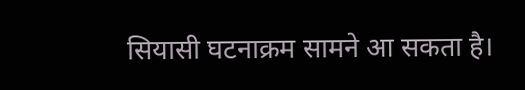सियासी घटनाक्रम सामने आ सकता है।